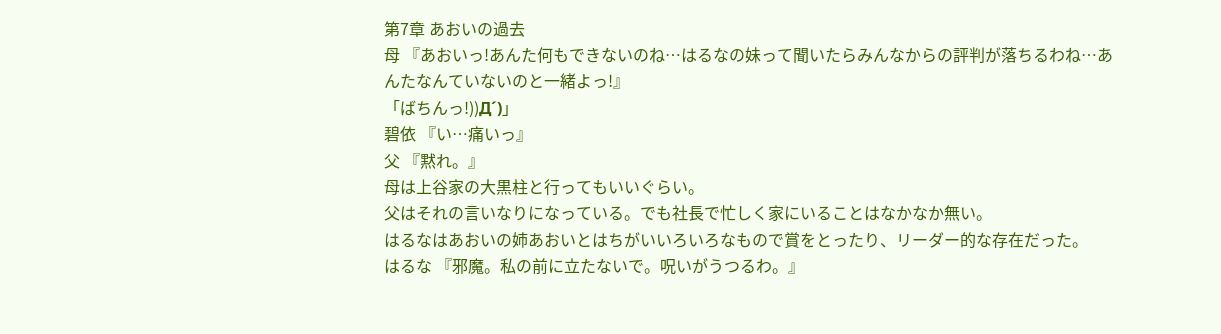第7章 あおいの過去
母 『あおいっ!あんた何もできないのね…はるなの妹って聞いたらみんなからの評判が落ちるわね…あんたなんていないのと一緒よっ!』
「ばちんっ!))Д´)」
碧依 『い…痛いっ』
父 『黙れ。』
母は上谷家の大黒柱と行ってもいいぐらい。
父はそれの言いなりになっている。でも社長で忙しく家にいることはなかなか無い。
はるなはあおいの姉あおいとはちがいいろいろなもので賞をとったり、リーダー的な存在だった。
はるな 『邪魔。私の前に立たないで。呪いがうつるわ。』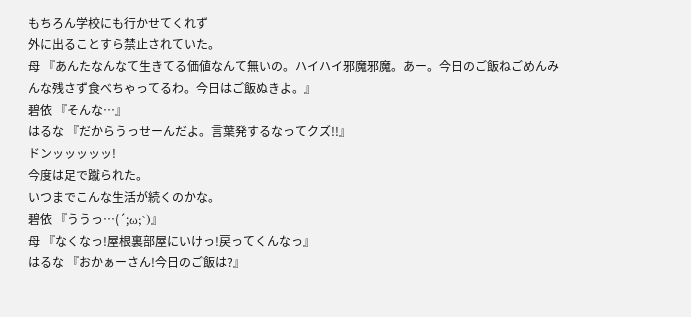もちろん学校にも行かせてくれず
外に出ることすら禁止されていた。
母 『あんたなんなて生きてる価値なんて無いの。ハイハイ邪魔邪魔。あー。今日のご飯ねごめんみんな残さず食べちゃってるわ。今日はご飯ぬきよ。』
碧依 『そんな…』
はるな 『だからうっせーんだよ。言葉発するなってクズ!!』
ドンッッッッッ!
今度は足で蹴られた。
いつまでこんな生活が続くのかな。
碧依 『ううっ…(´;ω;`)』
母 『なくなっ!屋根裏部屋にいけっ!戻ってくんなっ』
はるな 『おかぁーさん!今日のご飯は?』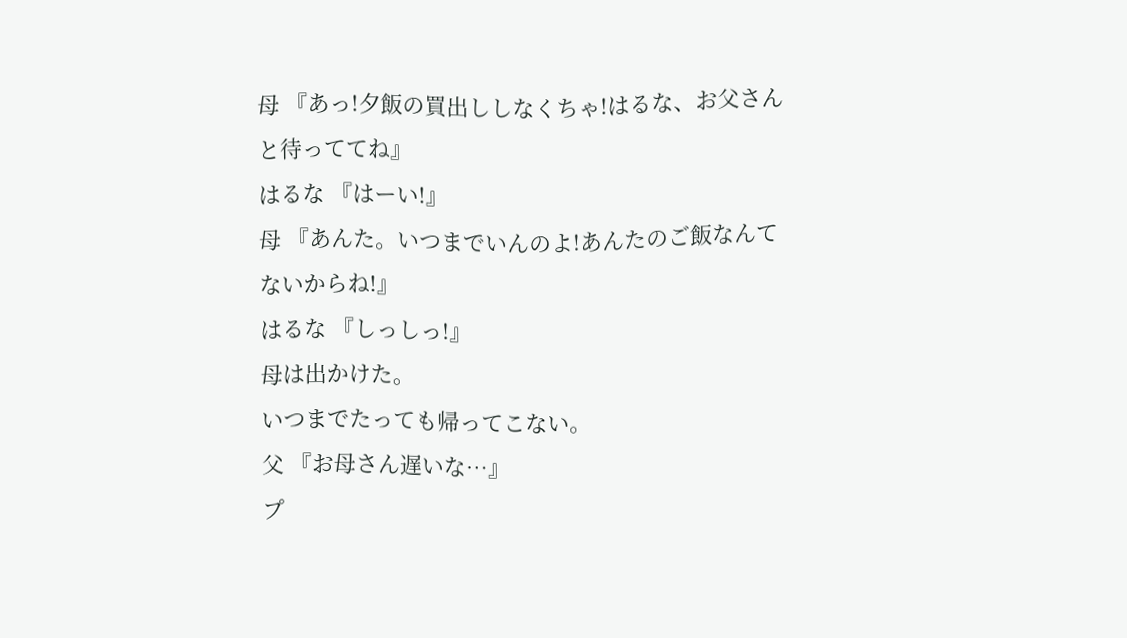母 『あっ!夕飯の買出ししなくちゃ!はるな、お父さんと待っててね』
はるな 『はーい!』
母 『あんた。いつまでいんのよ!あんたのご飯なんてないからね!』
はるな 『しっしっ!』
母は出かけた。
いつまでたっても帰ってこない。
父 『お母さん遅いな…』
プ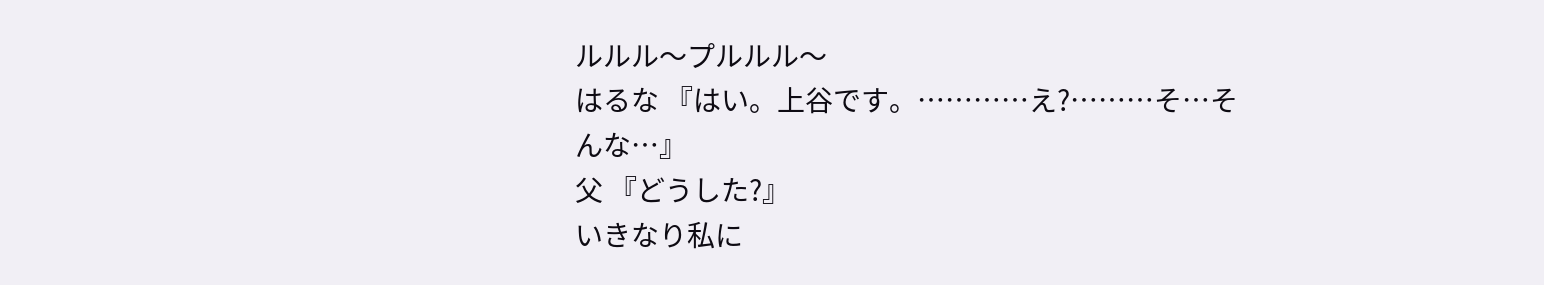ルルル〜プルルル〜
はるな 『はい。上谷です。…………え?………そ…そんな…』
父 『どうした?』
いきなり私に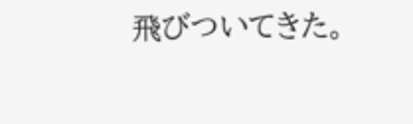飛びついてきた。